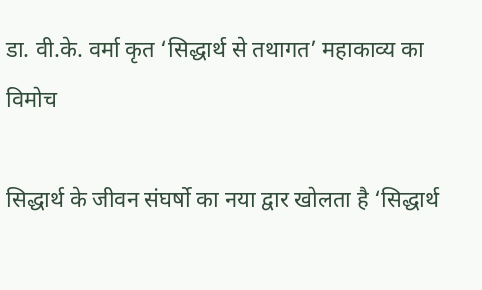डा. वी.के. वर्मा कृत ‘सिद्धार्थ से तथागत’ महाकाव्य का विमोच

सिद्धार्थ के जीवन संघर्षो का नया द्वार खोलता है ‘सिद्धार्थ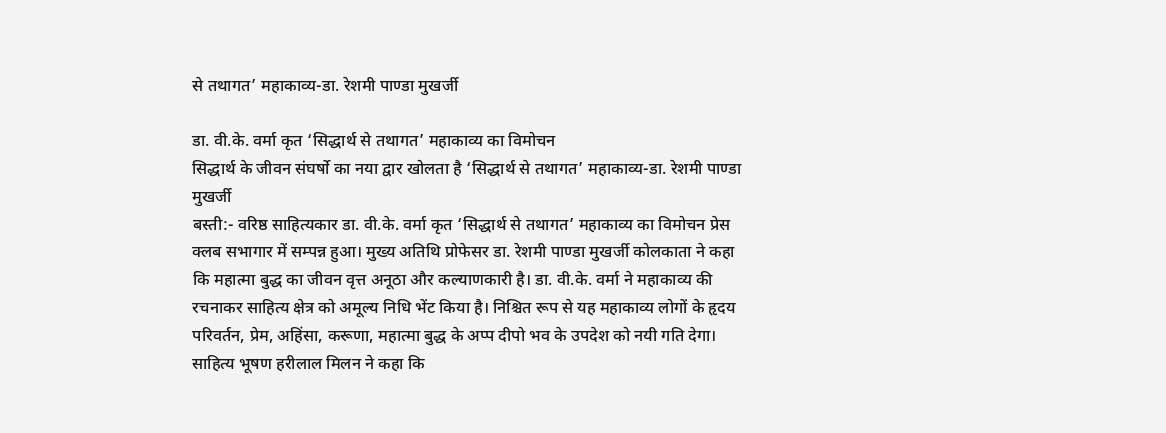से तथागत’ महाकाव्य-डा. रेशमी पाण्डा मुखर्जी

डा. वी.के. वर्मा कृत ‘सिद्धार्थ से तथागत’ महाकाव्य का विमोचन
सिद्धार्थ के जीवन संघर्षो का नया द्वार खोलता है ‘सिद्धार्थ से तथागत’ महाकाव्य-डा. रेशमी पाण्डा मुखर्जी
बस्ती:- वरिष्ठ साहित्यकार डा. वी.के. वर्मा कृत ‘सिद्धार्थ से तथागत’ महाकाव्य का विमोचन प्रेस क्लब सभागार में सम्पन्न हुआ। मुख्य अतिथि प्रोफेसर डा. रेशमी पाण्डा मुखर्जी कोलकाता ने कहा कि महात्मा बुद्ध का जीवन वृत्त अनूठा और कल्याणकारी है। डा. वी.के. वर्मा ने महाकाव्य की रचनाकर साहित्य क्षेत्र को अमूल्य निधि भेंट किया है। निश्चित रूप से यह महाकाव्य लोगों के हृदय परिवर्तन, प्रेम, अहिंसा, करूणा, महात्मा बुद्ध के अप्प दीपो भव के उपदेश को नयी गति देगा।
साहित्य भूषण हरीलाल मिलन ने कहा कि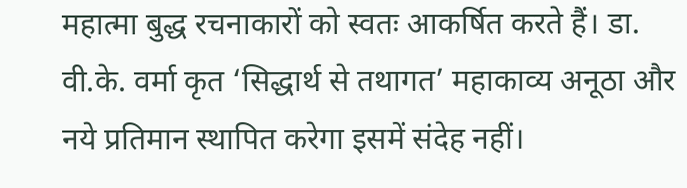महात्मा बुद्ध रचनाकारों को स्वतः आकर्षित करते हैं। डा. वी.के. वर्मा कृत ‘सिद्धार्थ से तथागत’ महाकाव्य अनूठा और नये प्रतिमान स्थापित करेगा इसमें संदेह नहीं।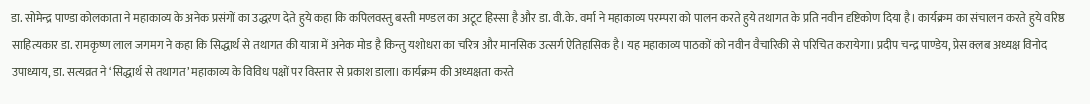डा. सोमेन्द्र पाण्डा कोलकाता ने महाकाव्य के अनेक प्रसंगों का उद्धरण देते हुये कहा कि कपिलवस्तु बस्ती मण्डल का अटूट हिस्सा है और डा. वी.के. वर्मा ने महाकाव्य परम्परा को पालन करते हुये तथागत के प्रति नवीन दृष्टिकोण दिया है। कार्यक्रम का संचालन करते हुये वरिष्ठ साहित्यकार डा. रामकृष्ण लाल जगमग ने कहा कि सिद्धार्थ से तथागत की यात्रा में अनेक मोड है किन्तु यशोधरा का चरित्र और मानसिक उत्सर्ग ऐतिहासिक है। यह महाकाव्य पाठकों को नवीन वैचारिकी से परिचित करायेगा। प्रदीप चन्द्र पाण्डेय, प्रेस क्लब अध्यक्ष विनोद उपाध्याय, डा. सत्यव्रत ने ‘सिद्धार्थ से तथागत’ महाकाव्य के विविध पक्षों पर विस्तार से प्रकाश डाला। कार्यक्रम की अध्यक्षता करते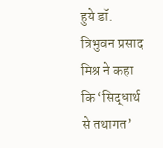हुये डॉ. त्रिभुवन प्रसाद मिश्र ने कहा कि ‘सिद्धार्थ से तथागत’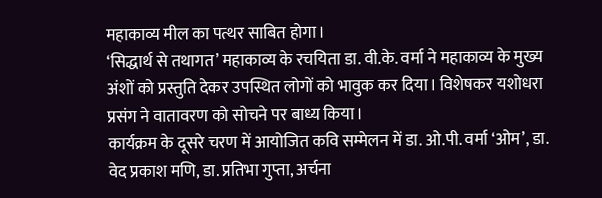महाकाव्य मील का पत्थर साबित होगा।
‘सिद्धार्थ से तथागत’ महाकाव्य के रचयिता डा. वी.के. वर्मा ने महाकाव्य के मुख्य अंशों को प्रस्तुति देकर उपस्थित लोगों को भावुक कर दिया। विशेषकर यशोधरा प्रसंग ने वातावरण को सोचने पर बाध्य किया।
कार्यक्रम के दूसरे चरण में आयोजित कवि सम्मेलन में डा. ओ.पी. वर्मा ‘ओम’, डा. वेद प्रकाश मणि, डा. प्रतिभा गुप्ता, अर्चना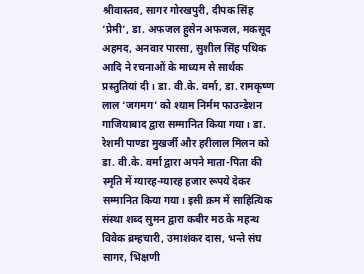श्रीवास्तव, सागर गोरखपुरी, दीपक सिंह ‘प्रेमी’, डा. अफजल हुसेन अफजल, मकसूद अहमद, अनवार पारसा, सुशील सिंह पथिक आदि ने रचनाओं के माध्यम से सार्थक प्रस्तुतियां दी। डा. वी.के. वर्मा, डा. रामकृष्ण लाल ‘जगमग’ को श्याम निर्मम फाउन्डेशन गाजियाबाद द्वारा सम्मानित किया गया। डा. रेशमी पाण्डा मुखर्जी और हरीलाल मिलन को डा. वी.के. वर्मा द्वारा अपने माता-पिता की स्मृति में ग्यारह-ग्यारह हजार रूपये देकर सम्मानित किया गया। इसी क्रम में साहित्यिक संस्था शब्द सुमन द्वारा कबीर मठ के महन्थ विवेक ब्रम्हचारी, उमाशंकर दास, भन्ते संघ सागर, भिक्षणी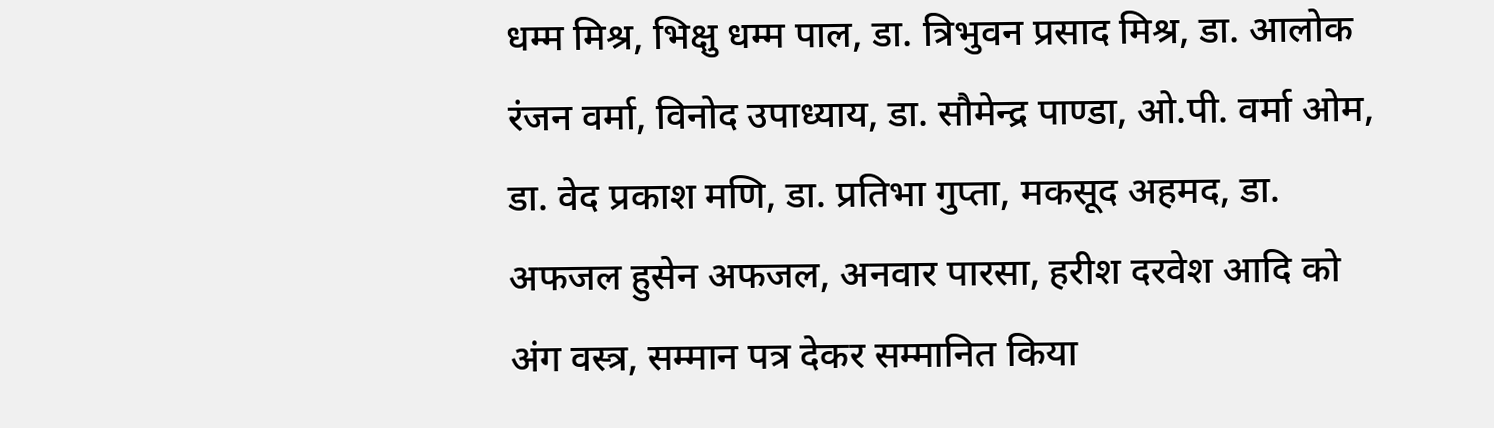धम्म मिश्र, भिक्षु धम्म पाल, डा. त्रिभुवन प्रसाद मिश्र, डा. आलोक रंजन वर्मा, विनोद उपाध्याय, डा. सौमेन्द्र पाण्डा, ओ.पी. वर्मा ओम, डा. वेद प्रकाश मणि, डा. प्रतिभा गुप्ता, मकसूद अहमद, डा. अफजल हुसेन अफजल, अनवार पारसा, हरीश दरवेश आदि को अंग वस्त्र, सम्मान पत्र देकर सम्मानित किया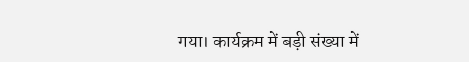गया। कार्यक्रम में बड़ी संख्या में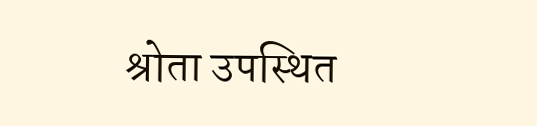श्रोता उपस्थित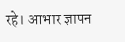रहे। आभार ज्ञापन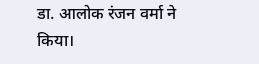डा. आलोक रंजन वर्मा ने किया।